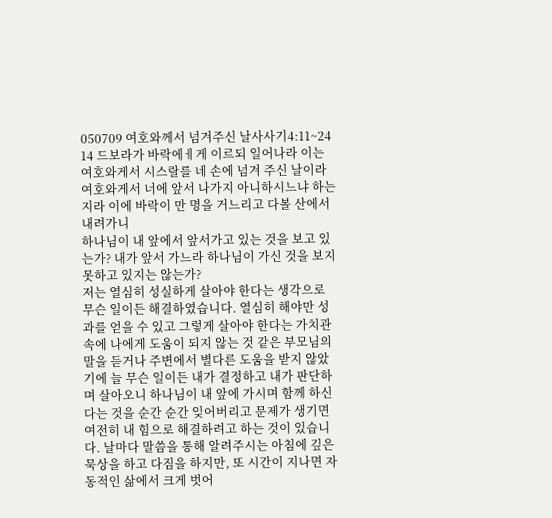050709 여호와께서 넘겨주신 날사사기4:11~24
14 드보라가 바락에ㅔ게 이르되 일어나라 이는 여호와게서 시스랄를 네 손에 넘겨 주신 날이라 여호와게서 너에 앞서 나가지 아니하시느냐 하는지라 이에 바락이 만 명을 거느리고 다볼 산에서 내려가니
하나님이 내 앞에서 앞서가고 있는 것을 보고 있는가? 내가 앞서 가느라 하나님이 가신 것을 보지 못하고 있지는 않는가?
저는 열심히 성실하게 살아야 한다는 생각으로 무슨 일이든 해결하였습니다. 열심히 해야만 성과를 얻을 수 있고 그렇게 살아야 한다는 가치관 속에 나에게 도움이 되지 않는 것 같은 부모님의 말을 듣거나 주변에서 별다른 도움을 받지 않았기에 늘 무슨 일이든 내가 결정하고 내가 판단하며 살아오니 하나님이 내 앞에 가시며 함께 하신다는 것을 순간 순간 잊어버리고 문제가 생기면 여전히 내 힘으로 해결하려고 하는 것이 있습니다. 날마다 말씀을 통해 알려주시는 아침에 깊은 묵상을 하고 다짐을 하지만, 또 시간이 지나면 자동적인 삶에서 크게 벗어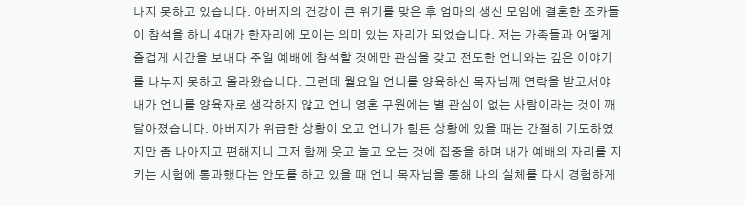나지 못하고 있습니다. 아버지의 건강이 큰 위기를 맞은 후 엄마의 생신 모임에 결혼한 조카들이 참석을 하니 4대가 한자리에 모이는 의미 있는 자리가 되었습니다. 저는 가족들과 어떻게 즐겁게 시간을 보내다 주일 예배에 참석할 것에만 관심을 갖고 전도한 언니와는 깊은 이야기를 나누지 못하고 올라왔습니다. 그런데 월요일 언니를 양육하신 목자님께 연락을 받고서야 내가 언니를 양육자로 생각하지 않고 언니 영혼 구원에는 별 관심이 없는 사람이라는 것이 깨달아졌습니다. 아버지가 위급한 상황이 오고 언니가 힘든 상황에 있을 때는 간절히 기도하였지만 좀 나아지고 편해지니 그저 함께 웃고 놀고 오는 것에 집중을 하며 내가 예배의 자리를 지키는 시험에 통과했다는 안도를 하고 있을 때 언니 목자님을 통해 나의 실체를 다시 경험하게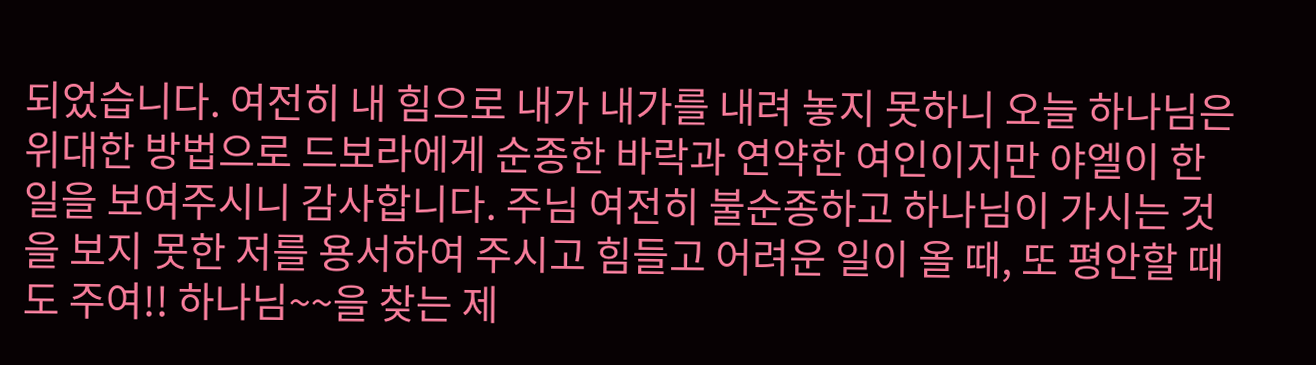되었습니다. 여전히 내 힘으로 내가 내가를 내려 놓지 못하니 오늘 하나님은 위대한 방법으로 드보라에게 순종한 바락과 연약한 여인이지만 야엘이 한 일을 보여주시니 감사합니다. 주님 여전히 불순종하고 하나님이 가시는 것을 보지 못한 저를 용서하여 주시고 힘들고 어려운 일이 올 때, 또 평안할 때도 주여!! 하나님~~을 찾는 제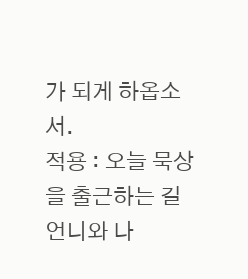가 되게 하옵소서.
적용 : 오늘 묵상을 출근하는 길 언니와 나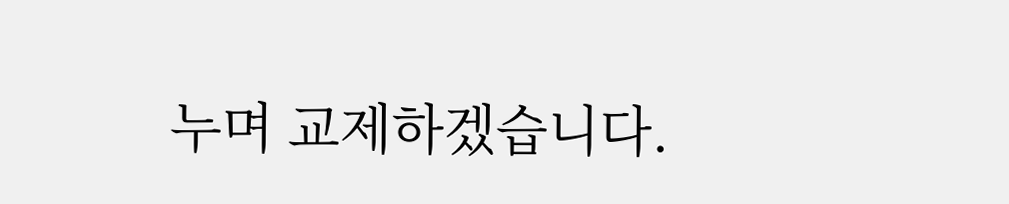누며 교제하겠습니다.